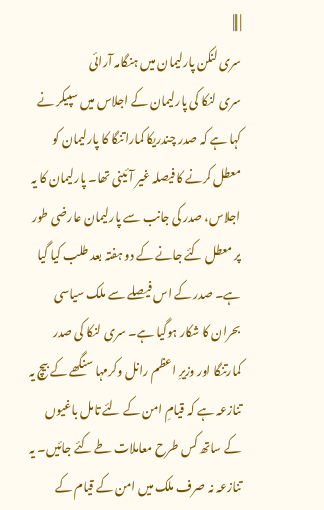| |||
سری لنکن پارلیمان میں ہنگامہ آرائی
سری لنکا کی پارلیمان کے اجلاس میں سپیکر نے کہا ہے کہ صدر چندریکا کماراتنگا کا پارلیمان کو معطل کرنے کا فیصلہ غیر آئینی تھا۔ پارلیمان کا یہ اجلاس، صدر کی جانب سے پارلیمان عارضی طور پر معطل کئے جانے کے دو ہفتہ بعد طلب کیا گیا ہے۔ صدر کے اس فیصلے سے ملک سیاسی بحران کا شکار ہوگیا ہے۔ سری لنکا کی صدر کمارتنگا اور وزیرِ اعظم رانل وکرمہا سنگھے کے بیچ یہ تنازعہ ہے کہ قیامِ امن کے لئے تامل باغیوں کے ساتھ کس طرح معاملات طے کئے جائیں۔ یہ تنازعہ نہ صرف ملک میں امن کے قیام کے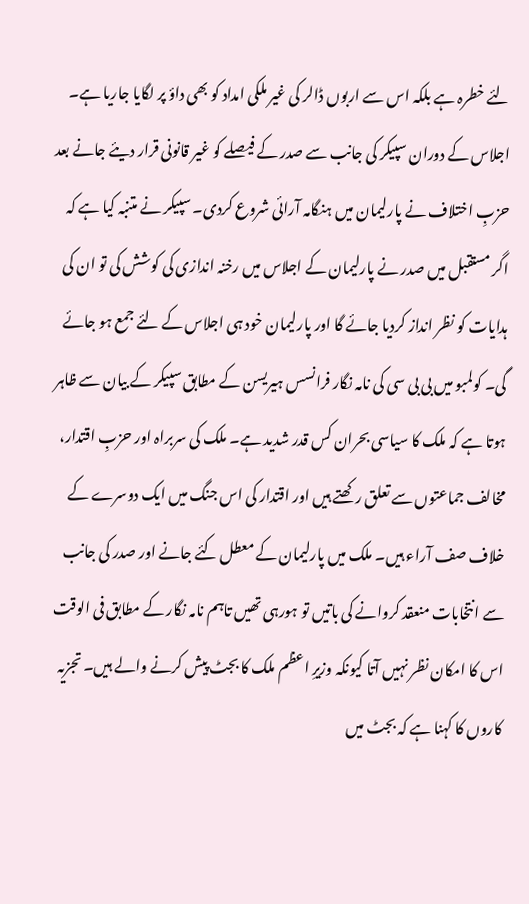لئے خطرہ ہے بلکہ اس سے اربوں ڈالر کی غیر ملکی امداد کو بھی داؤ پر لگایا جاریا ہے۔ اجلاس کے دوران سپیکر کی جانب سے صدر کے فیصلے کو غیر قانونی قرار دیئے جانے بعد حزبِ اختلاف نے پارلیمان میں ہنگامہ آرائی شروع کردی۔ سپیکر نے متنبہ کیا ہے کہ اگر مستقبل میں صدر نے پارلیمان کے اجلاس میں رخنہ اندازی کی کوشش کی تو ان کی ہدایات کو نظر انداز کردیا جائے گا اور پارلیمان خود ہی اجلاس کے لئے جمع ہو جائے گی۔ کولمبو میں بی بی سی کی نامہ نگار فرانسس ہیریسن کے مطابق سپیکر کے بیان سے ظاہر ہوتا ہے کہ ملک کا سیاسی بحران کس قدر شدید ہے۔ ملک کی سربراہ اور حزبِ اقتدار، مخالف جماعتوں سے تعلق رکھتے ہیں اور اقتدار کی اس جنگ میں ایک دوسرے کے خلاف صف آراء ہیں۔ ملک میں پارلیمان کے معطل کئے جانے اور صدر کی جانب سے انتخابات منعقد کروانے کی باتیں تو ہورہی تھیں تاہم نامہ نگار کے مطابق فی الوقت اس کا امکان نظر نہیں آتا کیونکہ وزیرِ اعظم ملک کا بجٹ پیش کرنے والے ہیں۔ تجزیہ کاروں کا کہنا ہے کہ بجٹ میں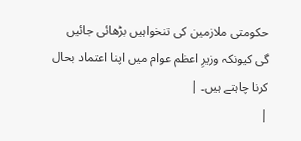حکومتی ملازمین کی تنخواہیں بڑھائی جائیں گی کیونکہ وزیرِ اعظم عوام میں اپنا اعتماد بحال کرنا چاہتے ہیں۔ |
|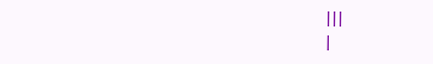|||
|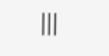|||